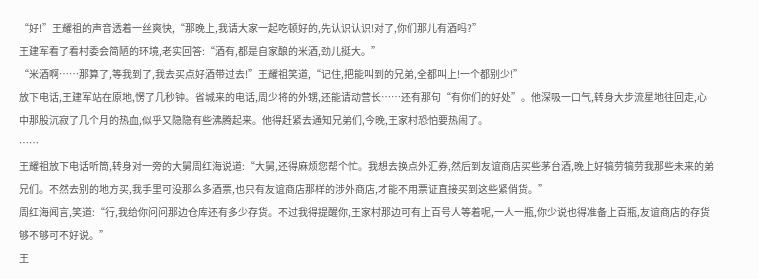“好!”王耀祖的声音透着一丝爽快,“那晚上,我请大家一起吃顿好的,先认识认识!对了,你们那儿有酒吗?”
王建军看了看村委会简陋的环境,老实回答:“酒有,都是自家酿的米酒,劲儿挺大。”
“米酒啊……那算了,等我到了,我去买点好酒带过去!”王耀祖笑道,“记住,把能叫到的兄弟,全都叫上!一个都别少!”
放下电话,王建军站在原地,愣了几秒钟。省城来的电话,周少将的外甥,还能请动营长……还有那句“有你们的好处”。他深吸一口气,转身大步流星地往回走,心中那股沉寂了几个月的热血,似乎又隐隐有些沸腾起来。他得赶紧去通知兄弟们,今晚,王家村恐怕要热闹了。
……
王耀祖放下电话听筒,转身对一旁的大舅周红海说道:“大舅,还得麻烦您帮个忙。我想去换点外汇券,然后到友谊商店买些茅台酒,晚上好犒劳犒劳我那些未来的弟兄们。不然去别的地方买,我手里可没那么多酒票,也只有友谊商店那样的涉外商店,才能不用票证直接买到这些紧俏货。”
周红海闻言,笑道:“行,我给你问问那边仓库还有多少存货。不过我得提醒你,王家村那边可有上百号人等着呢,一人一瓶,你少说也得准备上百瓶,友谊商店的存货够不够可不好说。”
王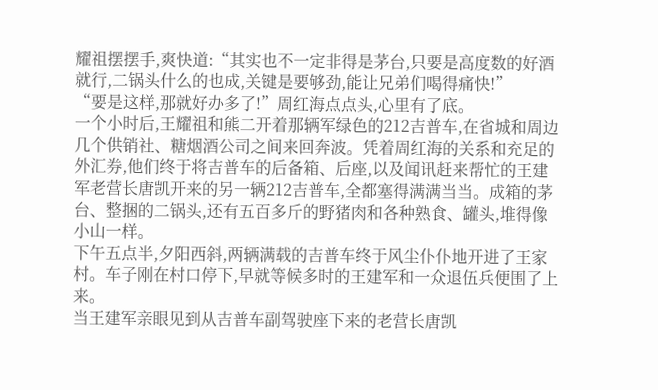耀祖摆摆手,爽快道:“其实也不一定非得是茅台,只要是高度数的好酒就行,二锅头什么的也成,关键是要够劲,能让兄弟们喝得痛快!”
“要是这样,那就好办多了!”周红海点点头,心里有了底。
一个小时后,王耀祖和熊二开着那辆军绿色的212吉普车,在省城和周边几个供销社、糖烟酒公司之间来回奔波。凭着周红海的关系和充足的外汇券,他们终于将吉普车的后备箱、后座,以及闻讯赶来帮忙的王建军老营长唐凯开来的另一辆212吉普车,全都塞得满满当当。成箱的茅台、整捆的二锅头,还有五百多斤的野猪肉和各种熟食、罐头,堆得像小山一样。
下午五点半,夕阳西斜,两辆满载的吉普车终于风尘仆仆地开进了王家村。车子刚在村口停下,早就等候多时的王建军和一众退伍兵便围了上来。
当王建军亲眼见到从吉普车副驾驶座下来的老营长唐凯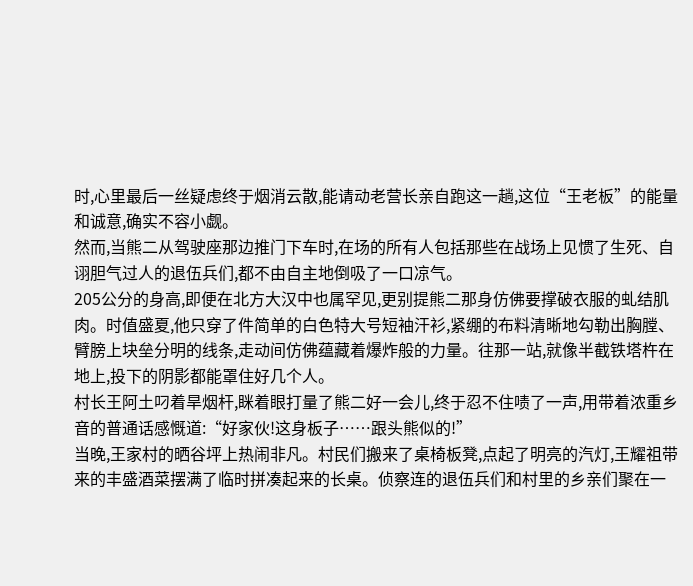时,心里最后一丝疑虑终于烟消云散,能请动老营长亲自跑这一趟,这位“王老板”的能量和诚意,确实不容小觑。
然而,当熊二从驾驶座那边推门下车时,在场的所有人包括那些在战场上见惯了生死、自诩胆气过人的退伍兵们,都不由自主地倒吸了一口凉气。
205公分的身高,即便在北方大汉中也属罕见,更别提熊二那身仿佛要撑破衣服的虬结肌肉。时值盛夏,他只穿了件简单的白色特大号短袖汗衫,紧绷的布料清晰地勾勒出胸膛、臂膀上块垒分明的线条,走动间仿佛蕴藏着爆炸般的力量。往那一站,就像半截铁塔杵在地上,投下的阴影都能罩住好几个人。
村长王阿土叼着旱烟杆,眯着眼打量了熊二好一会儿,终于忍不住啧了一声,用带着浓重乡音的普通话感慨道:“好家伙!这身板子……跟头熊似的!”
当晚,王家村的晒谷坪上热闹非凡。村民们搬来了桌椅板凳,点起了明亮的汽灯,王耀祖带来的丰盛酒菜摆满了临时拼凑起来的长桌。侦察连的退伍兵们和村里的乡亲们聚在一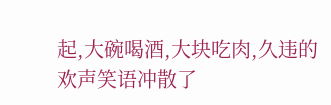起,大碗喝酒,大块吃肉,久违的欢声笑语冲散了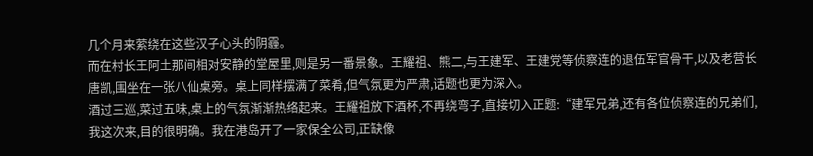几个月来萦绕在这些汉子心头的阴霾。
而在村长王阿土那间相对安静的堂屋里,则是另一番景象。王耀祖、熊二,与王建军、王建党等侦察连的退伍军官骨干,以及老营长唐凯,围坐在一张八仙桌旁。桌上同样摆满了菜肴,但气氛更为严肃,话题也更为深入。
酒过三巡,菜过五味,桌上的气氛渐渐热络起来。王耀祖放下酒杯,不再绕弯子,直接切入正题:“建军兄弟,还有各位侦察连的兄弟们,我这次来,目的很明确。我在港岛开了一家保全公司,正缺像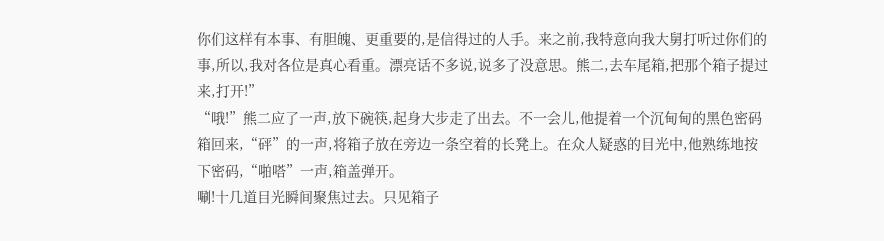你们这样有本事、有胆魄、更重要的,是信得过的人手。来之前,我特意向我大舅打听过你们的事,所以,我对各位是真心看重。漂亮话不多说,说多了没意思。熊二,去车尾箱,把那个箱子提过来,打开!”
“哦!”熊二应了一声,放下碗筷,起身大步走了出去。不一会儿,他提着一个沉甸甸的黑色密码箱回来,“砰”的一声,将箱子放在旁边一条空着的长凳上。在众人疑惑的目光中,他熟练地按下密码,“啪嗒”一声,箱盖弹开。
唰!十几道目光瞬间聚焦过去。只见箱子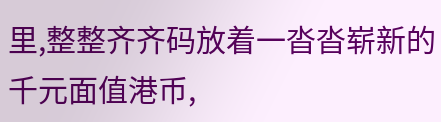里,整整齐齐码放着一沓沓崭新的千元面值港币,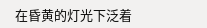在昏黄的灯光下泛着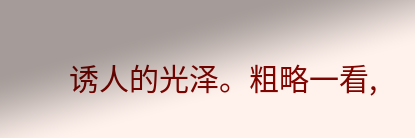诱人的光泽。粗略一看,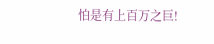怕是有上百万之巨!